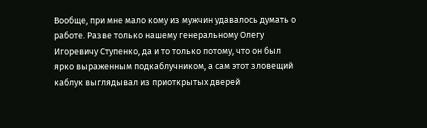Вообще, при мне мало кому из мужчин удавалось думать о работе. Разве только нашему генеральному Олегу Игоревичу Ступенко, да и то только потому, что он был ярко выраженным подкаблучником, а сам этот зловещий каблук выглядывал из приоткрытых дверей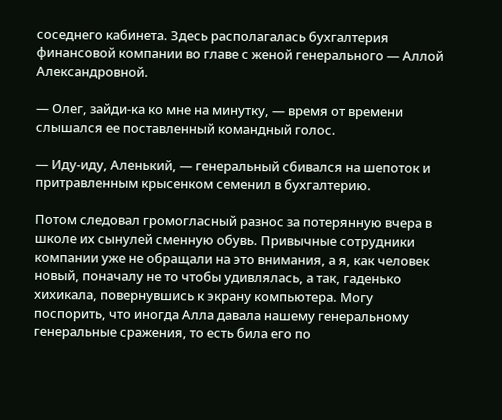соседнего кабинета. Здесь располагалась бухгалтерия финансовой компании во главе с женой генерального — Аллой Александровной.

— Олег, зайди-ка ко мне на минутку, — время от времени слышался ее поставленный командный голос.

— Иду-иду, Аленький, — генеральный сбивался на шепоток и притравленным крысенком семенил в бухгалтерию.

Потом следовал громогласный разнос за потерянную вчера в школе их сынулей сменную обувь. Привычные сотрудники компании уже не обращали на это внимания, а я, как человек новый, поначалу не то чтобы удивлялась, а так, гаденько хихикала, повернувшись к экрану компьютера. Могу поспорить, что иногда Алла давала нашему генеральному генеральные сражения, то есть била его по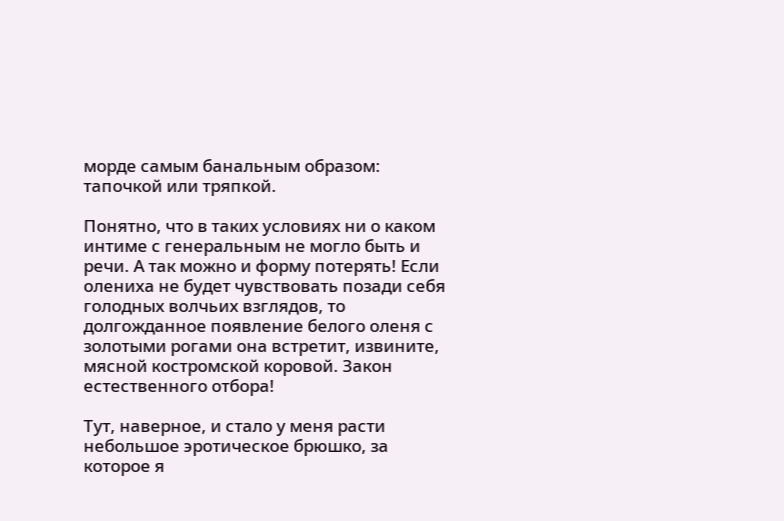морде самым банальным образом: тапочкой или тряпкой.

Понятно, что в таких условиях ни о каком интиме с генеральным не могло быть и речи. А так можно и форму потерять! Если олениха не будет чувствовать позади себя голодных волчьих взглядов, то долгожданное появление белого оленя с золотыми рогами она встретит, извините, мясной костромской коровой. Закон естественного отбора!

Тут, наверное, и стало у меня расти небольшое эротическое брюшко, за которое я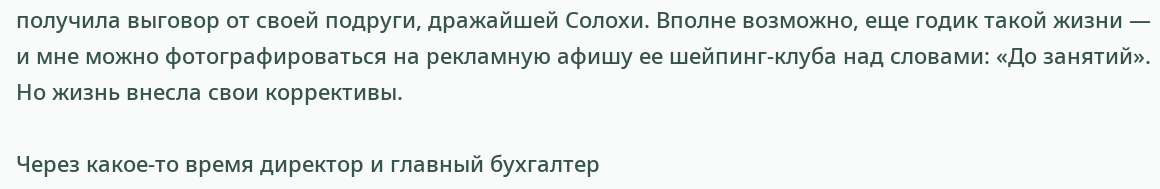получила выговор от своей подруги, дражайшей Солохи. Вполне возможно, еще годик такой жизни — и мне можно фотографироваться на рекламную афишу ее шейпинг-клуба над словами: «До занятий». Но жизнь внесла свои коррективы.

Через какое-то время директор и главный бухгалтер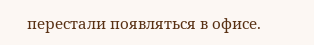перестали появляться в офисе.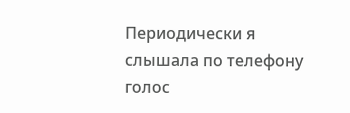Периодически я слышала по телефону голос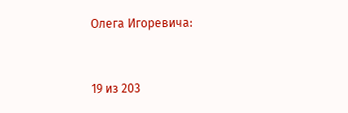Олега Игоревича:



19 из 203